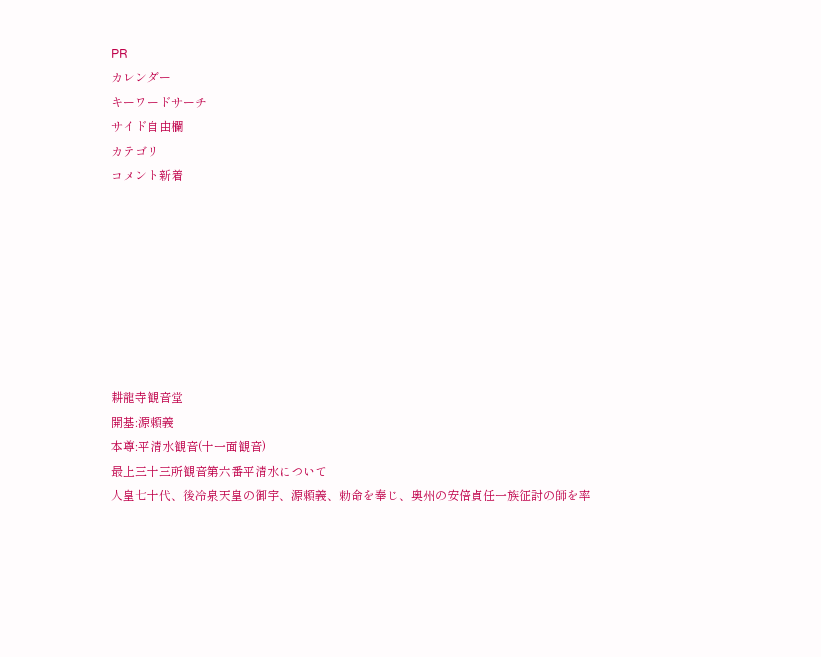PR
カレンダー
キーワードサーチ
サイド自由欄
カテゴリ
コメント新着








耕龍寺観音堂
開基:源頼義
本尊:平清水観音(十一面観音)
最上三十三所観音第六番平清水について
人皇七十代、後冷泉天皇の御宇、源頼義、勅命を奉じ、奥州の安倍貞任一族征討の師を率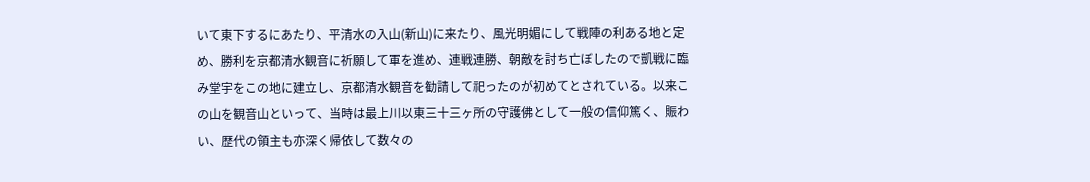いて東下するにあたり、平清水の入山(新山)に来たり、風光明媚にして戦陣の利ある地と定め、勝利を京都清水観音に祈願して軍を進め、連戦連勝、朝敵を討ち亡ぼしたので凱戦に臨み堂宇をこの地に建立し、京都清水観音を勧請して祀ったのが初めてとされている。以来この山を観音山といって、当時は最上川以東三十三ヶ所の守護佛として一般の信仰篤く、賑わい、歴代の領主も亦深く帰依して数々の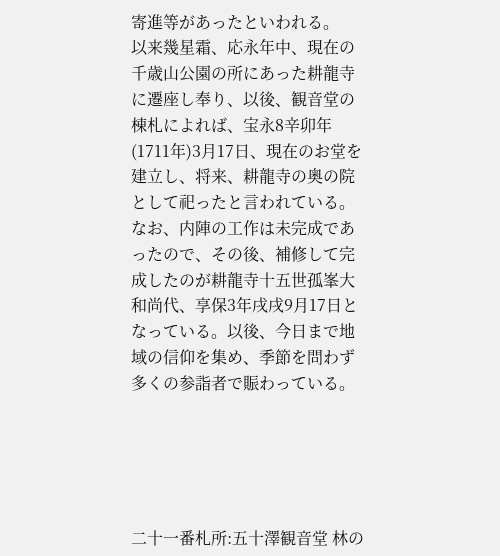寄進等があったといわれる。
以来幾星霜、応永年中、現在の千歳山公園の所にあった耕龍寺に遷座し奉り、以後、観音堂の棟札によれば、宝永8辛卯年(1711年)3月17日、現在のお堂を建立し、将来、耕龍寺の奥の院として祀ったと言われている。
なお、内陣の工作は未完成であったので、その後、補修して完成したのが耕龍寺十五世孤峯大和尚代、享保3年戌戌9月17日となっている。以後、今日まで地域の信仰を集め、季節を問わず多くの参詣者で賑わっている。





二十一番札所:五十澤観音堂 林の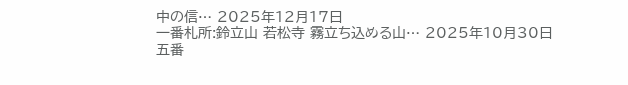中の信… 2025年12月17日
一番札所:鈴立山 若松寺 霧立ち込める山… 2025年10月30日
五番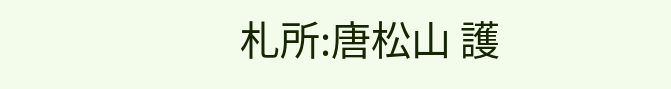札所:唐松山 護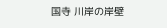国寺 川岸の岸壁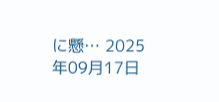に懸… 2025年09月17日